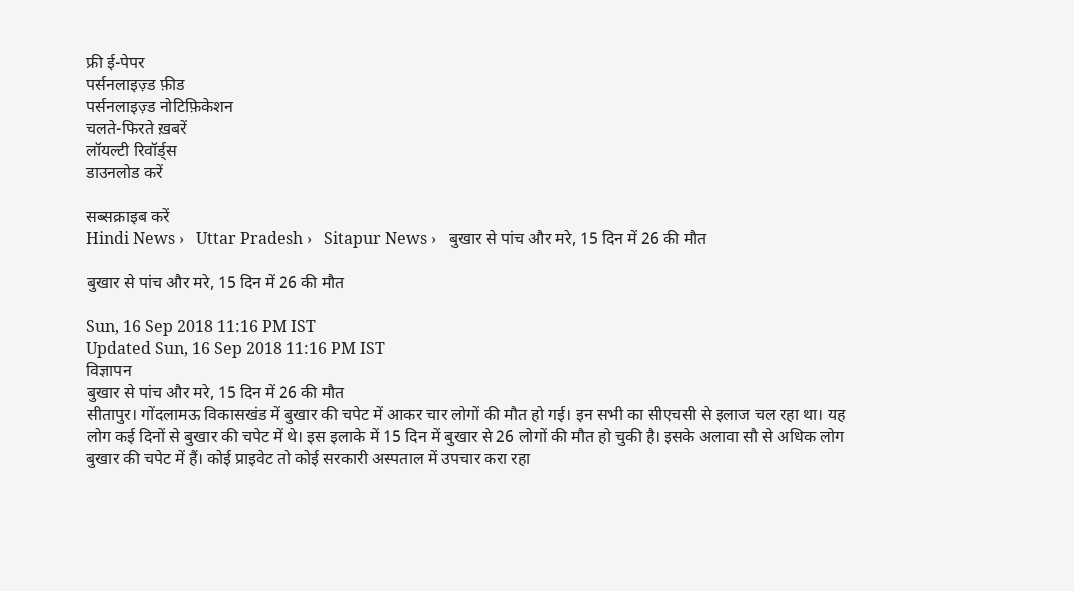फ्री ई-पेपर
पर्सनलाइज़्ड फ़ीड
पर्सनलाइज़्ड नोटिफ़िकेशन
चलते-फिरते ख़बरें
लॉयल्टी रिवॉर्ड्स
डाउनलोड करें

सब्सक्राइब करें
Hindi News ›   Uttar Pradesh ›   Sitapur News ›   बुखार से पांच और मरे, 15 दिन में 26 की मौत

बुखार से पांच और मरे, 15 दिन में 26 की मौत

Sun, 16 Sep 2018 11:16 PM IST
Updated Sun, 16 Sep 2018 11:16 PM IST
विज्ञापन
बुखार से पांच और मरे, 15 दिन में 26 की मौत
सीतापुर। गोंदलामऊ विकासखंड में बुखार की चपेट में आकर चार लोगों की मौत हो गई। इन सभी का सीएचसी से इलाज चल रहा था। यह लोग कई दिनों से बुखार की चपेट में थे। इस इलाके में 15 दिन में बुखार से 26 लोगों की मौत हो चुकी है। इसके अलावा सौ से अधिक लोग बुखार की चपेट में हैं। कोई प्राइवेट तो कोई सरकारी अस्पताल में उपचार करा रहा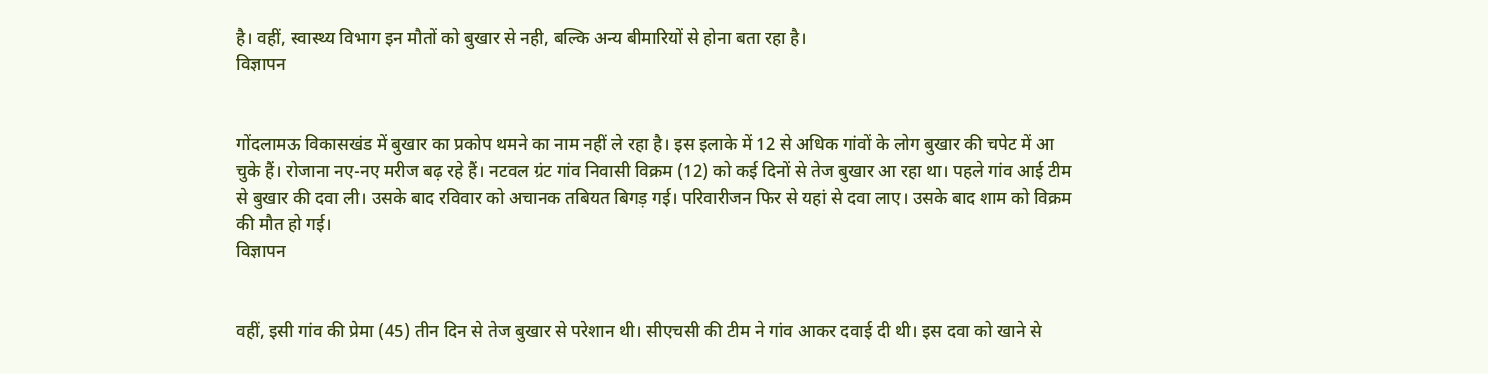है। वहीं, स्वास्थ्य विभाग इन मौतों को बुखार से नही, बल्कि अन्य बीमारियों से होना बता रहा है।
विज्ञापन


गोंदलामऊ विकासखंड में बुखार का प्रकोप थमने का नाम नहीं ले रहा है। इस इलाके में 12 से अधिक गांवों के लोग बुखार की चपेट में आ चुके हैं। रोजाना नए-नए मरीज बढ़ रहे हैं। नटवल ग्रंट गांव निवासी विक्रम (12) को कई दिनों से तेज बुखार आ रहा था। पहले गांव आई टीम से बुखार की दवा ली। उसके बाद रविवार को अचानक तबियत बिगड़ गई। परिवारीजन फिर से यहां से दवा लाए। उसके बाद शाम को विक्रम की मौत हो गई।
विज्ञापन


वहीं, इसी गांव की प्रेमा (45) तीन दिन से तेज बुखार से परेशान थी। सीएचसी की टीम ने गांव आकर दवाई दी थी। इस दवा को खाने से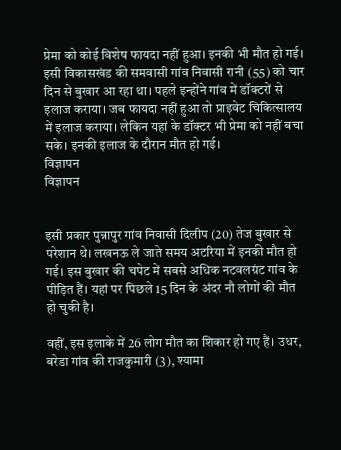प्रेमा को कोई विशेष फायदा नहीं हुआ। इनकी भी मौत हो गई। इसी विकासखंड की समवासी गांव निवासी रानी (55) को चार दिन से बुखार आ रहा था। पहले इन्होंने गांव में डॉक्टरों से इलाज कराया। जब फायदा नहीं हुआ तो प्राइवेट चिकित्सालय में इलाज कराया। लेकिन यहां के डॉक्टर भी प्रेमा को नहीं बचा सके। इनकी इलाज के दौरान मौत हो गई।
विज्ञापन
विज्ञापन


इसी प्रकार पुन्नापुर गांव निवासी दिलीप (20) तेज बुखार से परेशान थे। लखनऊ ले जाते समय अटरिया में इनकी मौत हो गई। इस बुखार की चपेट में सबसे अधिक नटवलग्रंट गांव के पीड़ित हैं। यहां पर पिछले 15 दिन के अंदर नौ लोगों की मौत हो चुकी है।

वहीं, इस इलाके में 26 लोग मौत का शिकार हो गए हैं। उधर, बरेडा गांव की राजकुमारी (3), श्यामा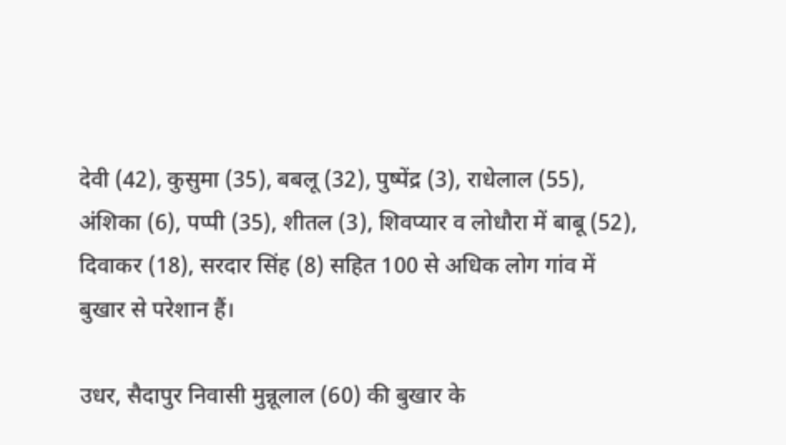देवी (42), कुसुमा (35), बबलू (32), पुष्पेंद्र (3), राधेलाल (55), अंशिका (6), पप्पी (35), शीतल (3), शिवप्यार व लोधौरा में बाबू (52), दिवाकर (18), सरदार सिंह (8) सहित 100 से अधिक लोग गांव में बुखार से परेशान हैं।

उधर, सैदापुर निवासी मुन्नूलाल (60) की बुखार के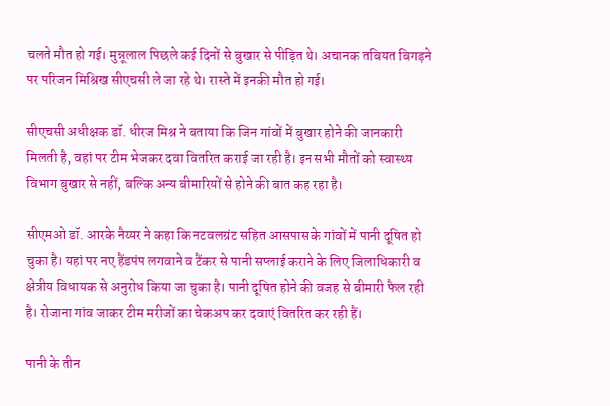चलते मौत हो गई। मुन्नूलाल पिछले कई दिनों से बुखार से पीड़ित थे। अचानक तबियत बिगड़ने पर परिजन मिश्रिख सीएचसी ले जा रहे थे। रास्ते में इनकी मौत हो गई।

सीएचसी अधीक्षक डॉ. धीरज मिश्र ने बताया कि जिन गांवों में बुखार होने की जानकारी मिलती है, वहां पर टीम भेजकर दवा वितरित कराई जा रही है। इन सभी मौतों को स्वास्थ्य विभाग बुखार से नहीं, बल्कि अन्य बीमारियों से होने की बात कह रहा है।

सीएमओ डॉ. आरके नैय्यर ने कहा कि नटवलग्रंट सहित आसपास के गांवों में पानी दूषित हो चुका है। यहां पर नए हैंडपंप लगवाने व टैंकर से पानी सप्लाई कराने के लिए जिलाधिकारी व क्षेत्रीय विधायक से अनुरोध किया जा चुका है। पानी दूषित होने की वजह से बीमारी फैल रही है। रोजाना गांव जाकर टीम मरीजों का चेकअप कर दवाएं वितरित कर रही हैं।

पानी के तीन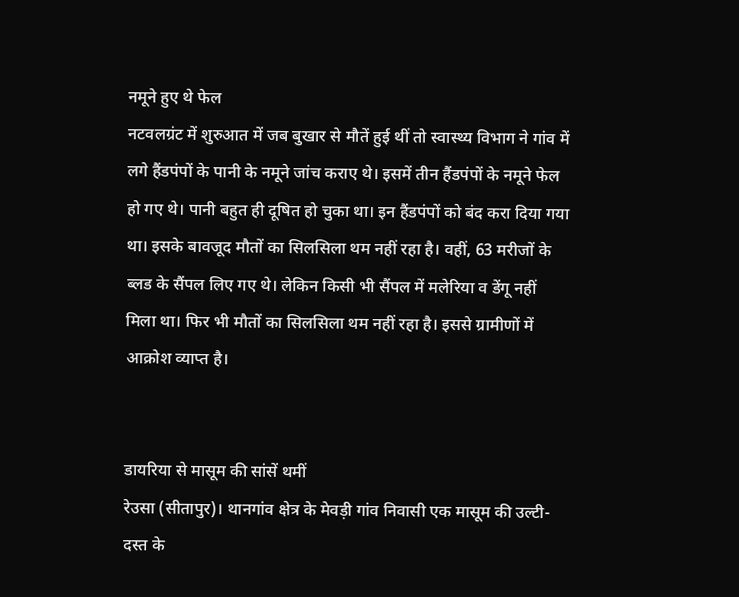नमूने हुए थे फेल
नटवलग्रंट में शुरुआत में जब बुखार से मौतें हुई थीं तो स्वास्थ्य विभाग ने गांव में लगे हैंडपंपों के पानी के नमूने जांच कराए थे। इसमें तीन हैंडपंपों के नमूने फेल हो गए थे। पानी बहुत ही दूषित हो चुका था। इन हैंडपंपों को बंद करा दिया गया था। इसके बावजूद मौतों का सिलसिला थम नहीं रहा है। वहीं, 63 मरीजों के ब्लड के सैंपल लिए गए थे। लेकिन किसी भी सैंपल में मलेरिया व डेंगू नहीं मिला था। फिर भी मौतों का सिलसिला थम नहीं रहा है। इससे ग्रामीणों में आक्रोश व्याप्त है।


डायरिया से मासूम की सांसें थमीं
रेउसा (सीतापुर)। थानगांव क्षेत्र के मेवड़ी गांव निवासी एक मासूम की उल्टी-दस्त के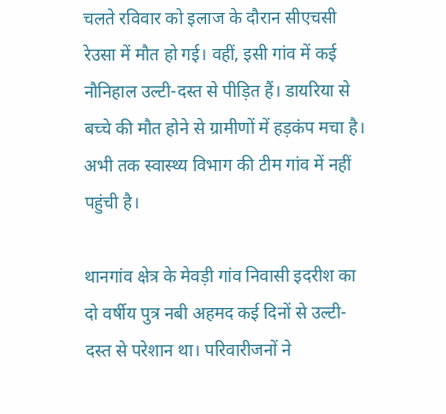चलते रविवार को इलाज के दौरान सीएचसी रेउसा में मौत हो गई। वहीं, इसी गांव में कई नौनिहाल उल्टी-दस्त से पीड़ित हैं। डायरिया से बच्चे की मौत होने से ग्रामीणों में हड़कंप मचा है। अभी तक स्वास्थ्य विभाग की टीम गांव में नहीं पहुंची है।

थानगांव क्षेत्र के मेवड़ी गांव निवासी इदरीश का दो वर्षीय पुत्र नबी अहमद कई दिनों से उल्टी-दस्त से परेशान था। परिवारीजनों ने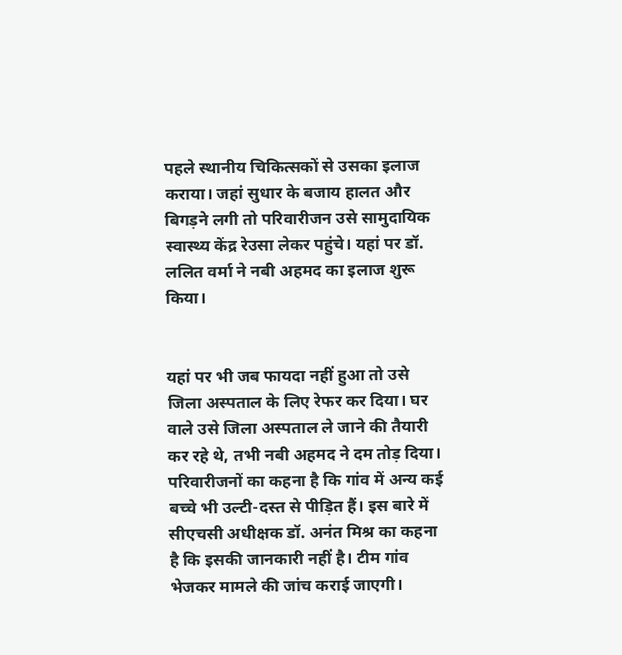पहले स्थानीय चिकित्सकों से उसका इलाज कराया। जहां सुधार के बजाय हालत और बिगड़ने लगी तो परिवारीजन उसे सामुदायिक स्वास्थ्य केंद्र रेउसा लेकर पहुंचे। यहां पर डॉ. ललित वर्मा ने नबी अहमद का इलाज शुरू किया।


यहां पर भी जब फायदा नहीं हुआ तो उसे जिला अस्पताल के लिए रेफर कर दिया। घर वाले उसे जिला अस्पताल ले जाने की तैयारी कर रहे थे, तभी नबी अहमद ने दम तोड़ दिया। परिवारीजनों का कहना है कि गांव में अन्य कई बच्चे भी उल्टी-दस्त से पीड़ित हैं। इस बारे में सीएचसी अधीक्षक डॉ. अनंत मिश्र का कहना है कि इसकी जानकारी नहीं है। टीम गांव भेजकर मामले की जांच कराई जाएगी।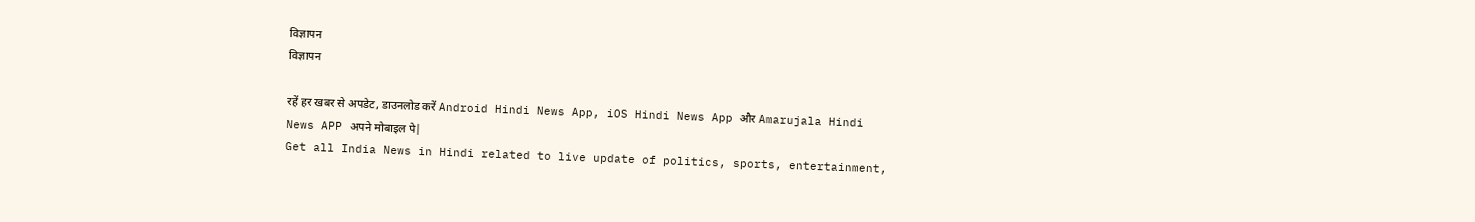विज्ञापन
विज्ञापन

रहें हर खबर से अपडेट, डाउनलोड करें Android Hindi News App, iOS Hindi News App और Amarujala Hindi News APP अपने मोबाइल पे|
Get all India News in Hindi related to live update of politics, sports, entertainment,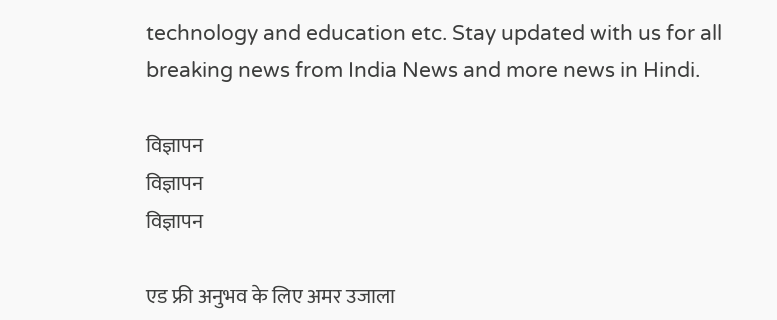technology and education etc. Stay updated with us for all breaking news from India News and more news in Hindi.

विज्ञापन
विज्ञापन
विज्ञापन

एड फ्री अनुभव के लिए अमर उजाला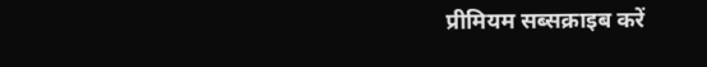प्रीमियम सब्सक्राइब करें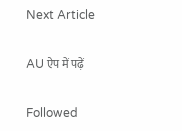Next Article

AU ऐप में पढ़ें

Followed